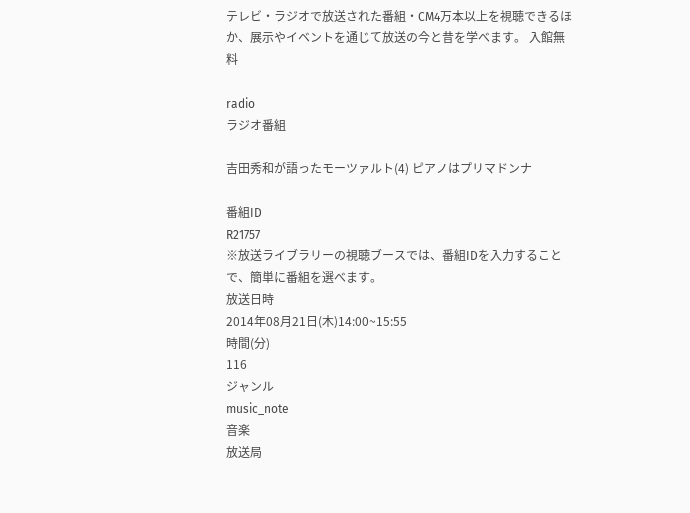テレビ・ラジオで放送された番組・CM4万本以上を視聴できるほか、展示やイベントを通じて放送の今と昔を学べます。 入館無料

radio
ラジオ番組

吉田秀和が語ったモーツァルト(4) ピアノはプリマドンナ

番組ID
R21757
※放送ライブラリーの視聴ブースでは、番組IDを入力することで、簡単に番組を選べます。
放送日時
2014年08月21日(木)14:00~15:55
時間(分)
116
ジャンル
music_note
音楽
放送局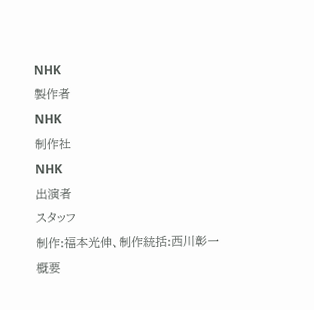NHK
製作者
NHK
制作社
NHK
出演者
スタッフ
制作:福本光伸、制作統括:西川彰一
概要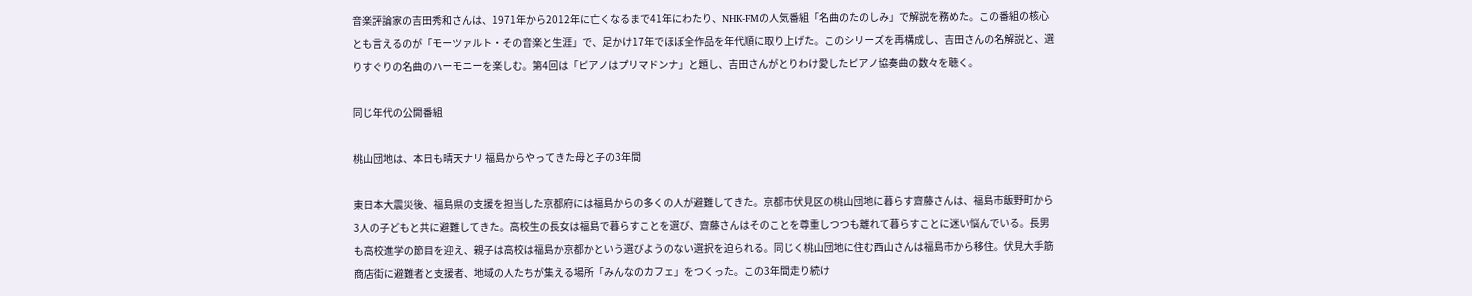音楽評論家の吉田秀和さんは、1971年から2012年に亡くなるまで41年にわたり、NHK-FMの人気番組「名曲のたのしみ」で解説を務めた。この番組の核心とも言えるのが「モーツァルト・その音楽と生涯」で、足かけ17年でほぼ全作品を年代順に取り上げた。このシリーズを再構成し、吉田さんの名解説と、選りすぐりの名曲のハーモニーを楽しむ。第4回は「ピアノはプリマドンナ」と題し、吉田さんがとりわけ愛したピアノ協奏曲の数々を聴く。

同じ年代の公開番組

桃山団地は、本日も晴天ナリ 福島からやってきた母と子の3年間

東日本大震災後、福島県の支援を担当した京都府には福島からの多くの人が避難してきた。京都市伏見区の桃山団地に暮らす齋藤さんは、福島市飯野町から3人の子どもと共に避難してきた。高校生の長女は福島で暮らすことを選び、齋藤さんはそのことを尊重しつつも離れて暮らすことに迷い悩んでいる。長男も高校進学の節目を迎え、親子は高校は福島か京都かという選びようのない選択を迫られる。同じく桃山団地に住む西山さんは福島市から移住。伏見大手筋商店街に避難者と支援者、地域の人たちが集える場所「みんなのカフェ」をつくった。この3年間走り続け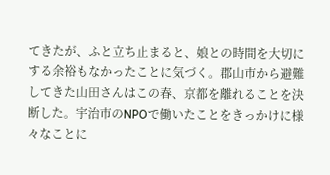てきたが、ふと立ち止まると、娘との時間を大切にする余裕もなかったことに気づく。郡山市から避難してきた山田さんはこの春、京都を離れることを決断した。宇治市のNPOで働いたことをきっかけに様々なことに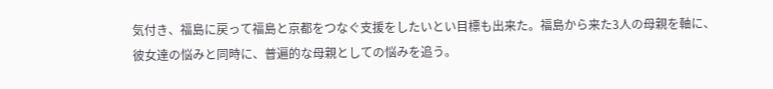気付き、福島に戻って福島と京都をつなぐ支援をしたいとい目標も出来た。福島から来た3人の母親を軸に、彼女達の悩みと同時に、普遍的な母親としての悩みを追う。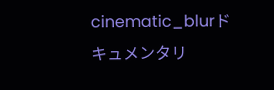cinematic_blurドキュメンタリ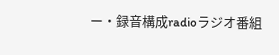ー・録音構成radioラジオ番組